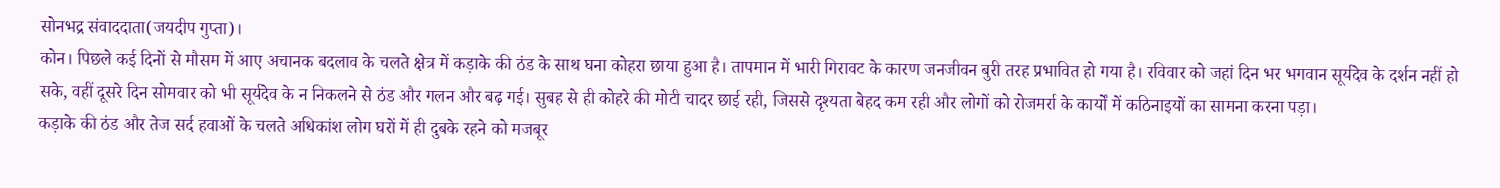सोनभद्र संवाददाता(जयदीप गुप्ता)।
कोन। पिछले कई दिनों से मौसम में आए अचानक बदलाव के चलते क्षेत्र में कड़ाके की ठंड के साथ घना कोहरा छाया हुआ है। तापमान में भारी गिरावट के कारण जनजीवन बुरी तरह प्रभावित हो गया है। रविवार को जहां दिन भर भगवान सूर्यदेव के दर्शन नहीं हो सके, वहीं दूसरे दिन सोमवार को भी सूर्यदेव के न निकलने से ठंड और गलन और बढ़ गई। सुबह से ही कोहरे की मोटी चादर छाई रही, जिससे दृश्यता बेहद कम रही और लोगों को रोजमर्रा के कार्यों में कठिनाइयों का सामना करना पड़ा।
कड़ाके की ठंड और तेज सर्द हवाओं के चलते अधिकांश लोग घरों में ही दुबके रहने को मजबूर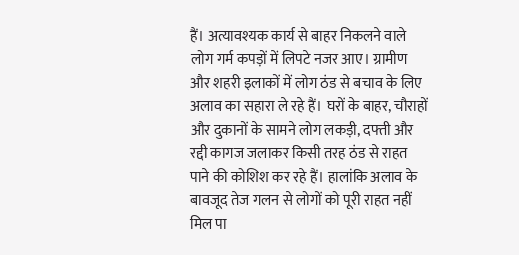हैं। अत्यावश्यक कार्य से बाहर निकलने वाले लोग गर्म कपड़ों में लिपटे नजर आए। ग्रामीण और शहरी इलाकों में लोग ठंड से बचाव के लिए अलाव का सहारा ले रहे हैं। घरों के बाहर, चौराहों और दुकानों के सामने लोग लकड़ी, दफ्ती और रद्दी कागज जलाकर किसी तरह ठंड से राहत पाने की कोशिश कर रहे हैं। हालांकि अलाव के बावजूद तेज गलन से लोगों को पूरी राहत नहीं मिल पा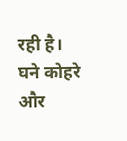रही है।
घने कोहरे और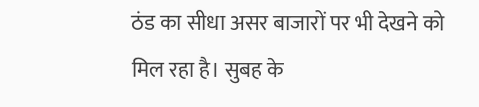ठंड का सीधा असर बाजारों पर भी देखने को मिल रहा है। सुबह के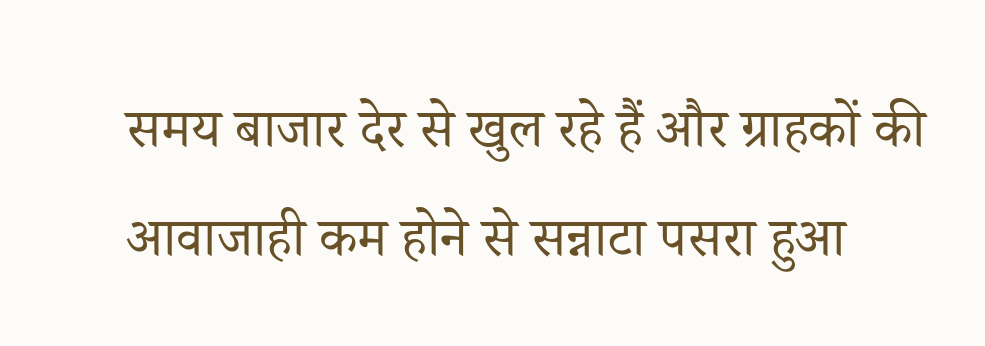समय बाजार देर से खुल रहे हैं और ग्राहकों की आवाजाही कम होने से सन्नाटा पसरा हुआ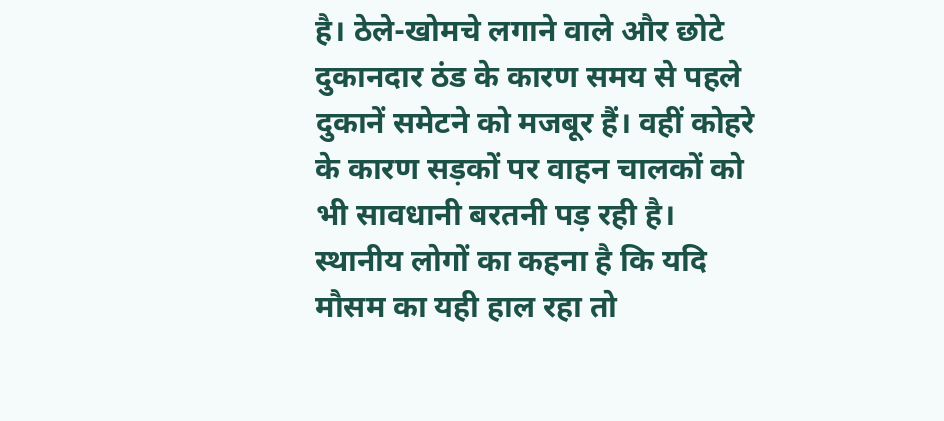है। ठेले-खोमचे लगाने वाले और छोटे दुकानदार ठंड के कारण समय से पहले दुकानें समेटने को मजबूर हैं। वहीं कोहरे के कारण सड़कों पर वाहन चालकों को भी सावधानी बरतनी पड़ रही है।
स्थानीय लोगों का कहना है कि यदि मौसम का यही हाल रहा तो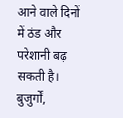आने वाले दिनों में ठंड और परेशानी बढ़ सकती है। बुजुर्गों,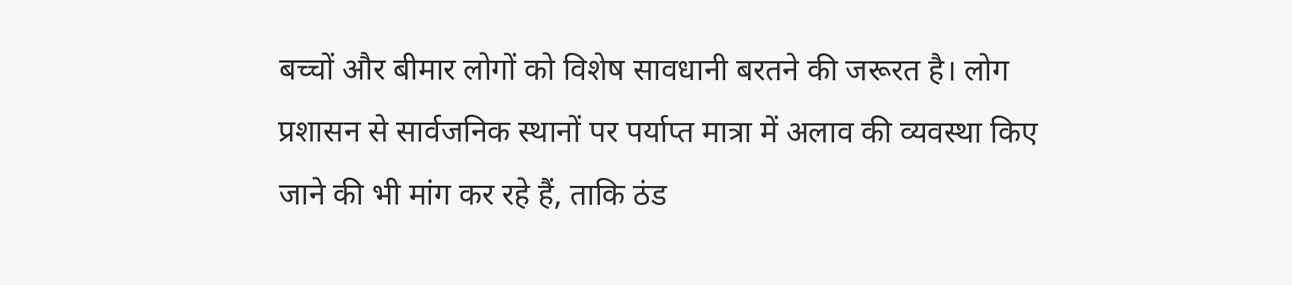बच्चों और बीमार लोगों को विशेष सावधानी बरतने की जरूरत है। लोग प्रशासन से सार्वजनिक स्थानों पर पर्याप्त मात्रा में अलाव की व्यवस्था किए जाने की भी मांग कर रहे हैं, ताकि ठंड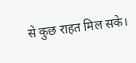से कुछ राहत मिल सके।